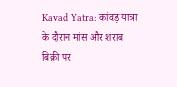Kavad Yatra: कांवड़ यात्रा के दौरान मांस और शराब बिक्री पर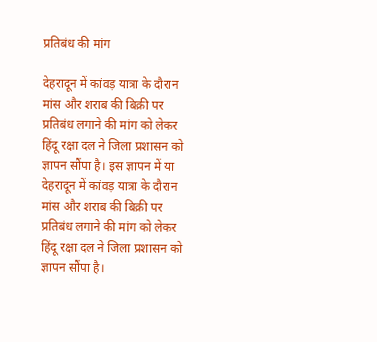प्रतिबंध की मांग

देहरादून में कांवड़ यात्रा के दौरान मांस और शराब की बिक्री पर प्रतिबंध लगाने की मांग को लेकर हिंदू रक्षा दल ने जिला प्रशासन को ज्ञापन सौंपा है। इस ज्ञापन में या
देहरादून में कांवड़ यात्रा के दौरान मांस और शराब की बिक्री पर प्रतिबंध लगाने की मांग को लेकर हिंदू रक्षा दल ने जिला प्रशासन को ज्ञापन सौंपा है।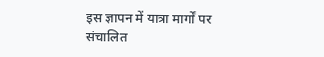इस ज्ञापन में यात्रा मार्गों पर संचालित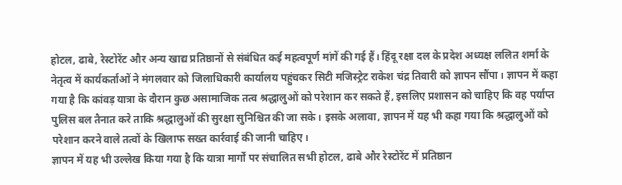होटल, ढाबे, रेस्टोरेंट और अन्य खाद्य प्रतिष्ठानों से संबंधित कई महत्वपूर्ण मांगें की गई हैं। हिंदू रक्षा दल के प्रदेश अध्यक्ष ललित शर्मा के नेतृत्व में कार्यकर्ताओं ने मंगलवार को जिलाधिकारी कार्यालय पहुंचकर सिटी मजिस्ट्रेट राकेश चंद्र तिवारी को ज्ञापन सौंपा। ज्ञापन में कहा गया है कि कांवड़ यात्रा के दौरान कुछ असामाजिक तत्व श्रद्धालुओं को परेशान कर सकते हैं, इसलिए प्रशासन को चाहिए कि वह पर्याप्त पुलिस बल तैनात करे ताकि श्रद्धालुओं की सुरक्षा सुनिश्चित की जा सके। इसके अलावा, ज्ञापन में यह भी कहा गया कि श्रद्धालुओं को परेशान करने वाले तत्वों के खिलाफ सख्त कार्रवाई की जानी चाहिए।
ज्ञापन में यह भी उल्लेख किया गया है कि यात्रा मार्गों पर संचालित सभी होटल, ढाबे और रेस्टोरेंट में प्रतिष्ठान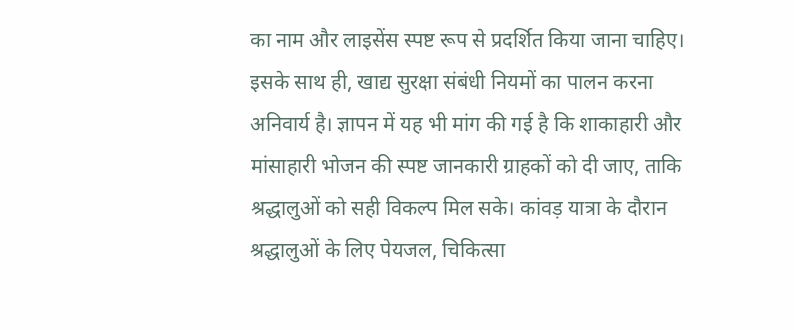का नाम और लाइसेंस स्पष्ट रूप से प्रदर्शित किया जाना चाहिए। इसके साथ ही, खाद्य सुरक्षा संबंधी नियमों का पालन करना अनिवार्य है। ज्ञापन में यह भी मांग की गई है कि शाकाहारी और मांसाहारी भोजन की स्पष्ट जानकारी ग्राहकों को दी जाए, ताकि श्रद्धालुओं को सही विकल्प मिल सके। कांवड़ यात्रा के दौरान श्रद्धालुओं के लिए पेयजल, चिकित्सा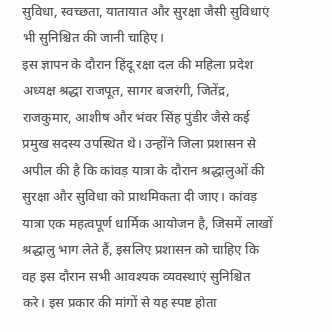सुविधा, स्वच्छता, यातायात और सुरक्षा जैसी सुविधाएं भी सुनिश्चित की जानी चाहिए।
इस ज्ञापन के दौरान हिंदू रक्षा दल की महिला प्रदेश अध्यक्ष श्रद्धा राजपूत, सागर बजरंगी, जितेंद्र, राजकुमार, आशीष और भंवर सिंह पुंडीर जैसे कई प्रमुख सदस्य उपस्थित थे। उन्होंने जिला प्रशासन से अपील की है कि कांवड़ यात्रा के दौरान श्रद्धालुओं की सुरक्षा और सुविधा को प्राथमिकता दी जाए। कांवड़ यात्रा एक महत्वपूर्ण धार्मिक आयोजन है, जिसमें लाखों श्रद्धालु भाग लेते हैं, इसलिए प्रशासन को चाहिए कि वह इस दौरान सभी आवश्यक व्यवस्थाएं सुनिश्चित करे। इस प्रकार की मांगों से यह स्पष्ट होता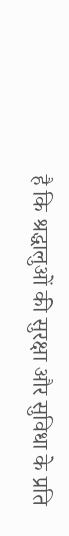है कि श्रद्धालुओं की सुरक्षा और सुविधा के प्रति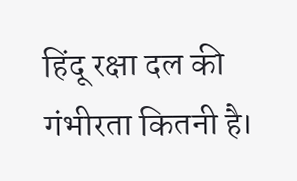हिंदू रक्षा दल की गंभीरता कितनी है।